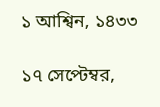১ আশ্বিন, ১৪৩৩

১৭ সেপ্টেম্বর,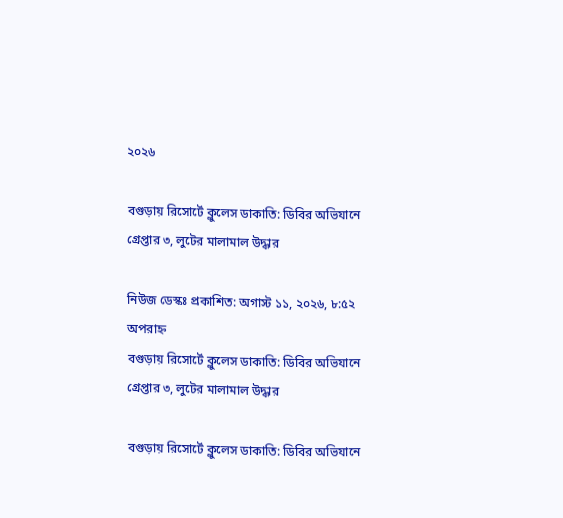২০২৬

বগুড়ায় রিসোর্টে ক্লুলেস ডাকাতি: ডিবির অভিযানে গ্রেপ্তার ৩, লুটের মালামাল উদ্ধার

নিউজ ডেস্কঃ প্রকাশিত: অগাস্ট ১১, ২০২৬, ৮:৫২ অপরাহ্ন
বগুড়ায় রিসোর্টে ক্লুলেস ডাকাতি: ডিবির অভিযানে গ্রেপ্তার ৩, লুটের মালামাল উদ্ধার

বগুড়ায় রিসোর্টে ক্লুলেস ডাকাতি: ডিবির অভিযানে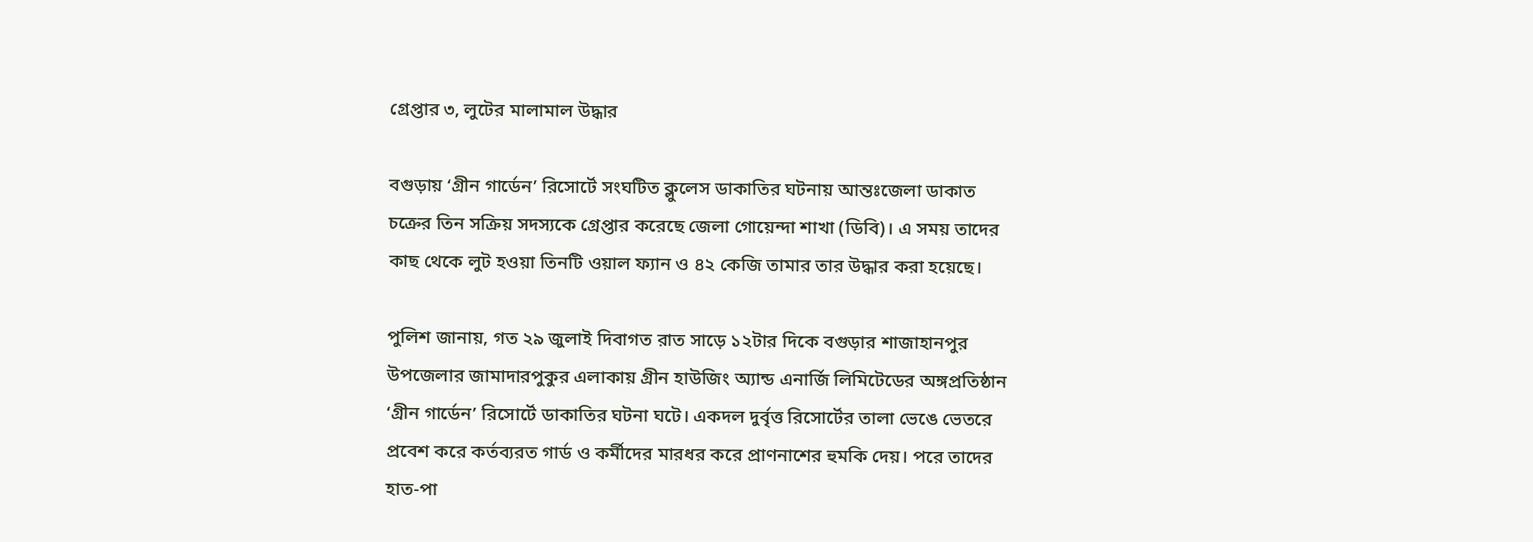গ্রেপ্তার ৩, লুটের মালামাল উদ্ধার

বগুড়ায় ‘গ্রীন গার্ডেন’ রিসোর্টে সংঘটিত ক্লুলেস ডাকাতির ঘটনায় আন্তঃজেলা ডাকাত চক্রের তিন সক্রিয় সদস্যকে গ্রেপ্তার করেছে জেলা গোয়েন্দা শাখা (ডিবি)। এ সময় তাদের কাছ থেকে লুট হওয়া তিনটি ওয়াল ফ্যান ও ৪২ কেজি তামার তার উদ্ধার করা হয়েছে।

পুলিশ জানায়, গত ২৯ জুলাই দিবাগত রাত সাড়ে ১২টার দিকে বগুড়ার শাজাহানপুর উপজেলার জামাদারপুকুর এলাকায় গ্রীন হাউজিং অ্যান্ড এনার্জি লিমিটেডের অঙ্গপ্রতিষ্ঠান ‘গ্রীন গার্ডেন’ রিসোর্টে ডাকাতির ঘটনা ঘটে। একদল দুর্বৃত্ত রিসোর্টের তালা ভেঙে ভেতরে প্রবেশ করে কর্তব্যরত গার্ড ও কর্মীদের মারধর করে প্রাণনাশের হুমকি দেয়। পরে তাদের হাত-পা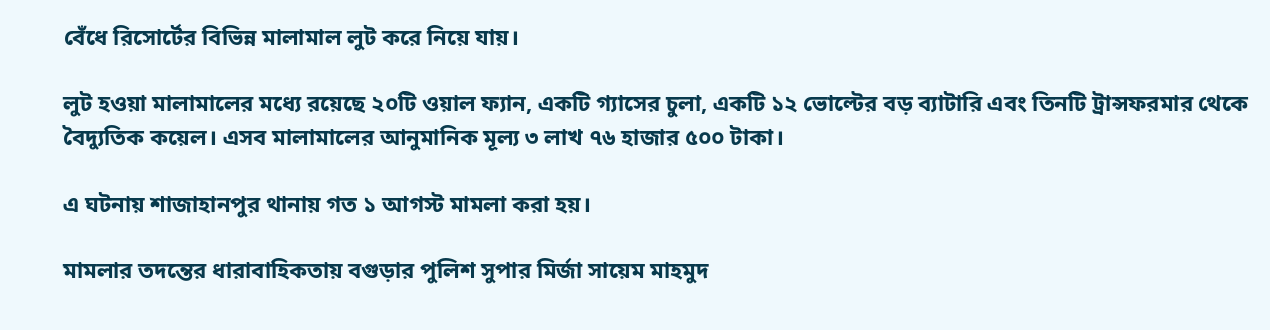বেঁধে রিসোর্টের বিভিন্ন মালামাল লুট করে নিয়ে যায়।

লুট হওয়া মালামালের মধ্যে রয়েছে ২০টি ওয়াল ফ্যান, একটি গ্যাসের চুলা, একটি ১২ ভোল্টের বড় ব্যাটারি এবং তিনটি ট্রান্সফরমার থেকে বৈদ্যুতিক কয়েল। এসব মালামালের আনুমানিক মূল্য ৩ লাখ ৭৬ হাজার ৫০০ টাকা।

এ ঘটনায় শাজাহানপুর থানায় গত ১ আগস্ট মামলা করা হয়।

মামলার তদন্তের ধারাবাহিকতায় বগুড়ার পুলিশ সুপার মির্জা সায়েম মাহমুদ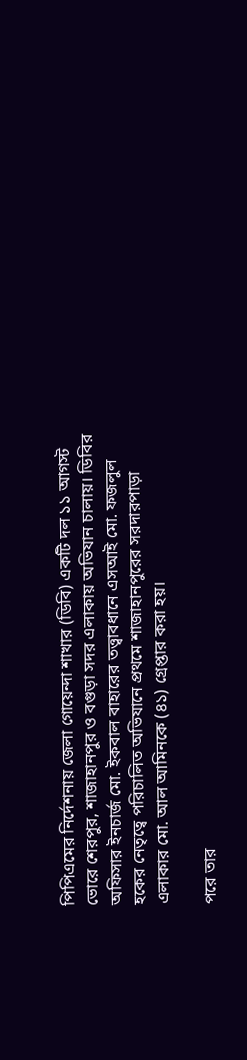পিপিএমের নির্দেশনায় জেলা গোয়েন্দা শাখার (ডিবি) একটি দল ১১ আগস্ট ভোরে শেরপুর, শাজাহানপুর ও বগুড়া সদর এলাকায় অভিযান চালায়। ডিবির অফিসার ইনচার্জ মো. ইকবাল বাহারের তত্ত্বাবধানে এসআই মো. ফজলুল হকের নেতৃত্বে পরিচালিত অভিযানে প্রথমে শাজাহানপুরের সরদারপাড়া এলাকার মো. আল আমিনকে (৪১) গ্রেপ্তার করা হয়।

পরে তার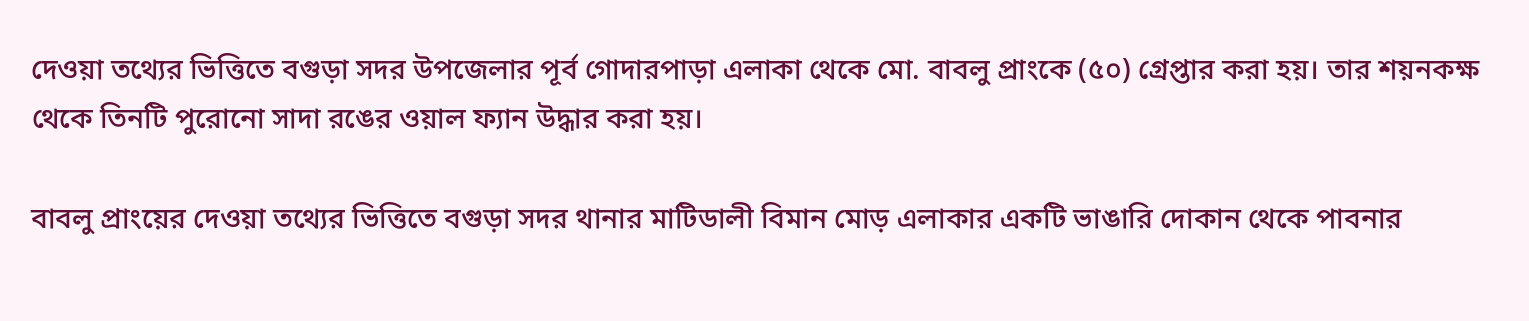দেওয়া তথ্যের ভিত্তিতে বগুড়া সদর উপজেলার পূর্ব গোদারপাড়া এলাকা থেকে মো. বাবলু প্রাংকে (৫০) গ্রেপ্তার করা হয়। তার শয়নকক্ষ থেকে তিনটি পুরোনো সাদা রঙের ওয়াল ফ্যান উদ্ধার করা হয়।

বাবলু প্রাংয়ের দেওয়া তথ্যের ভিত্তিতে বগুড়া সদর থানার মাটিডালী বিমান মোড় এলাকার একটি ভাঙারি দোকান থেকে পাবনার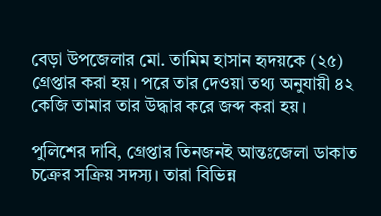বেড়া উপজেলার মো. তামিম হাসান হৃদয়কে (২৫) গ্রেপ্তার করা হয়। পরে তার দেওয়া তথ্য অনুযায়ী ৪২ কেজি তামার তার উদ্ধার করে জব্দ করা হয়।

পুলিশের দাবি, গ্রেপ্তার তিনজনই আন্তঃজেলা ডাকাত চক্রের সক্রিয় সদস্য। তারা বিভিন্ন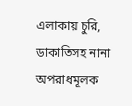এলাকায় চুরি, ডাকাতিসহ নানা অপরাধমূলক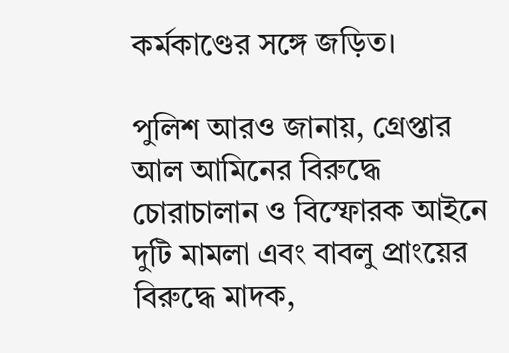কর্মকাণ্ডের সঙ্গে জড়িত।

পুলিশ আরও জানায়, গ্রেপ্তার আল আমিনের বিরুদ্ধে চোরাচালান ও বিস্ফোরক আইনে দুটি মামলা এবং বাবলু প্রাংয়ের বিরুদ্ধে মাদক,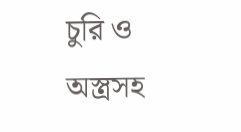চুরি ও অস্ত্রসহ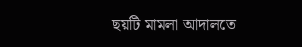ছয়টি মামলা আদালতে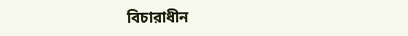বিচারাধীন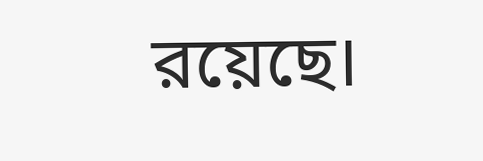রয়েছে।